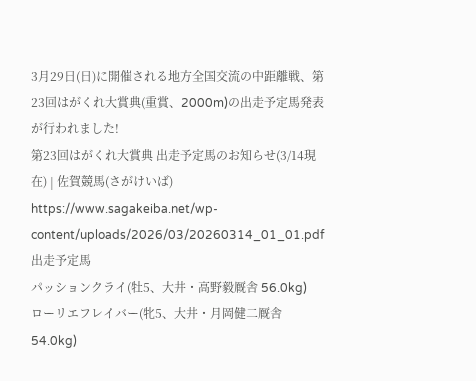3月29日(日)に開催される地方全国交流の中距離戦、第23回はがくれ大賞典(重賞、2000m)の出走予定馬発表が行われました!
第23回はがくれ大賞典 出走予定馬のお知らせ(3/14現在) | 佐賀競馬(さがけいば)
https://www.sagakeiba.net/wp-content/uploads/2026/03/20260314_01_01.pdf
出走予定馬
パッションクライ(牡5、大井・高野毅厩舎 56.0kg)
ローリエフレイバー(牝5、大井・月岡健二厩舎 54.0kg)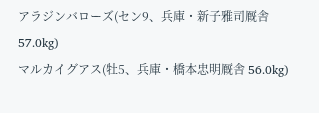アラジンバローズ(セン9、兵庫・新子雅司厩舎 57.0kg)
マルカイグアス(牡5、兵庫・橋本忠明厩舎 56.0kg)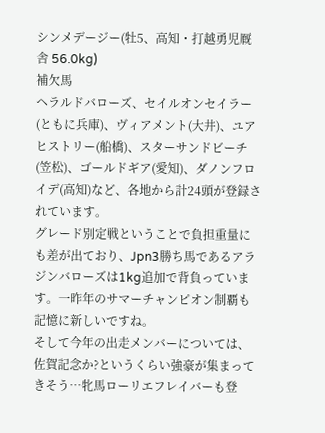シンメデージー(牡5、高知・打越勇児厩舎 56.0kg)
補欠馬
ヘラルドバローズ、セイルオンセイラー(ともに兵庫)、ヴィアメント(大井)、ユアヒストリー(船橋)、スターサンドビーチ(笠松)、ゴールドギア(愛知)、ダノンフロイデ(高知)など、各地から計24頭が登録されています。
グレード別定戦ということで負担重量にも差が出ており、Jpn3勝ち馬であるアラジンバローズは1kg追加で背負っています。一昨年のサマーチャンピオン制覇も記憶に新しいですね。
そして今年の出走メンバーについては、佐賀記念か?というくらい強豪が集まってきそう…牝馬ローリエフレイバーも登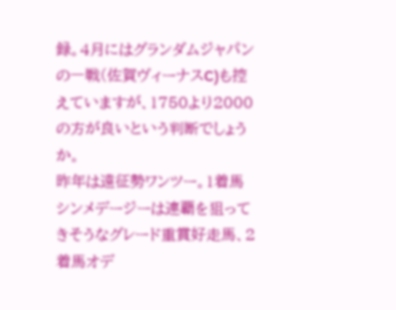録。4月にはグランダムジャパンの一戦(佐賀ヴィーナスC)も控えていますが、1750より2000の方が良いという判断でしょうか。
昨年は遠征勢ワンツー。1着馬シンメデージーは連覇を狙ってきそうなグレード重賞好走馬、2着馬オデ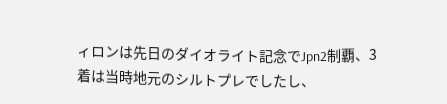ィロンは先日のダイオライト記念でJpn2制覇、3着は当時地元のシルトプレでしたし、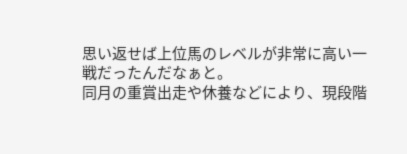思い返せば上位馬のレベルが非常に高い一戦だったんだなぁと。
同月の重賞出走や休養などにより、現段階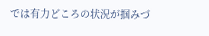では有力どころの状況が掴みづ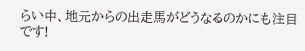らい中、地元からの出走馬がどうなるのかにも注目です!